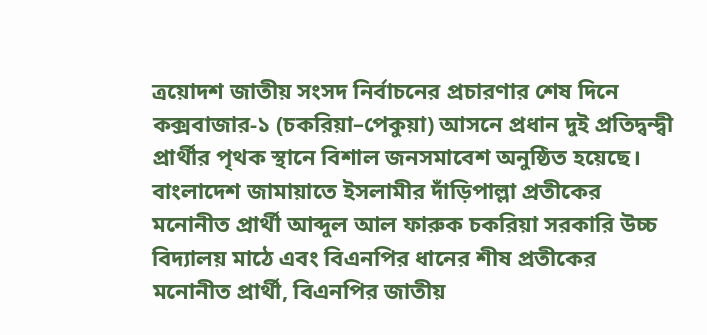ত্রয়োদশ জাতীয় সংসদ নির্বাচনের প্রচারণার শেষ দিনে কক্সবাজার-১ (চকরিয়া–পেকুয়া) আসনে প্রধান দুই প্রতিদ্বন্দ্বী প্রার্থীর পৃথক স্থানে বিশাল জনসমাবেশ অনুষ্ঠিত হয়েছে।
বাংলাদেশ জামায়াতে ইসলামীর দাঁড়িপাল্লা প্রতীকের মনোনীত প্রার্থী আব্দুল আল ফারুক চকরিয়া সরকারি উচ্চ বিদ্যালয় মাঠে এবং বিএনপির ধানের শীষ প্রতীকের মনোনীত প্রার্থী, বিএনপির জাতীয়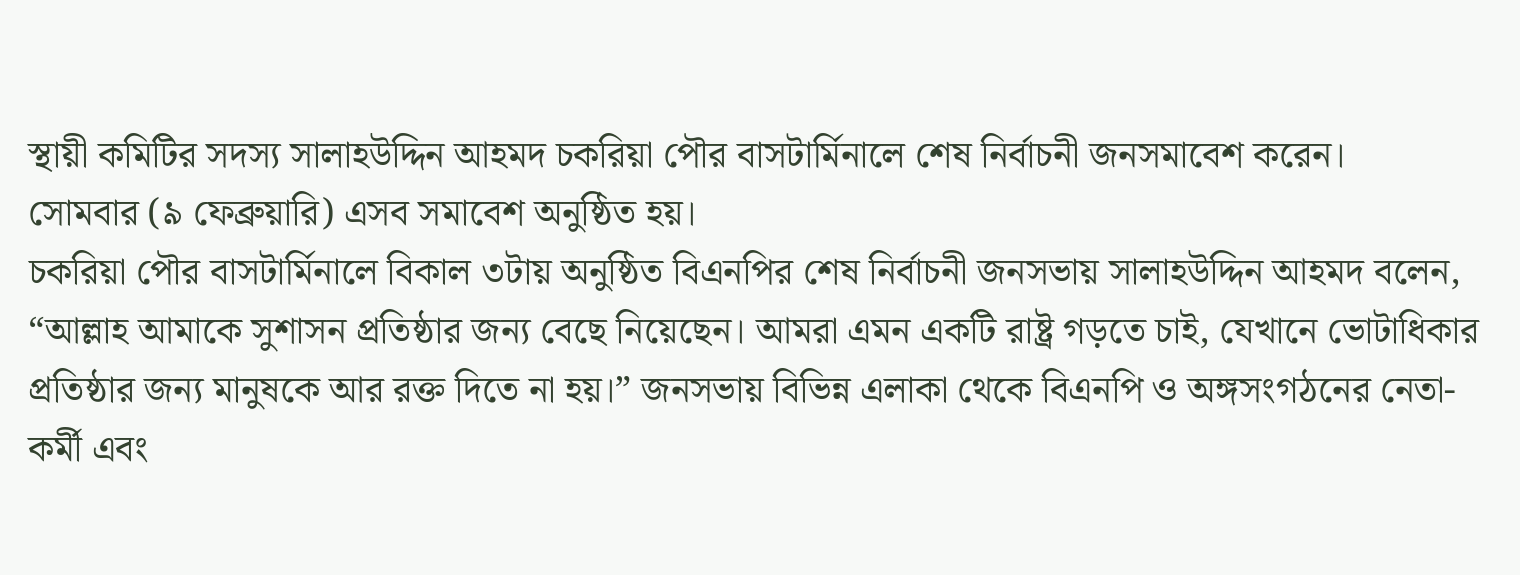স্থায়ী কমিটির সদস্য সালাহউদ্দিন আহমদ চকরিয়া পৌর বাসটার্মিনালে শেষ নির্বাচনী জনসমাবেশ করেন।
সোমবার (৯ ফেব্রুয়ারি) এসব সমাবেশ অনুষ্ঠিত হয়।
চকরিয়া পৌর বাসটার্মিনালে বিকাল ৩টায় অনুষ্ঠিত বিএনপির শেষ নির্বাচনী জনসভায় সালাহউদ্দিন আহমদ বলেন, “আল্লাহ আমাকে সুশাসন প্রতিষ্ঠার জন্য বেছে নিয়েছেন। আমরা এমন একটি রাষ্ট্র গড়তে চাই, যেখানে ভোটাধিকার প্রতিষ্ঠার জন্য মানুষকে আর রক্ত দিতে না হয়।” জনসভায় বিভিন্ন এলাকা থেকে বিএনপি ও অঙ্গসংগঠনের নেতা-কর্মী এবং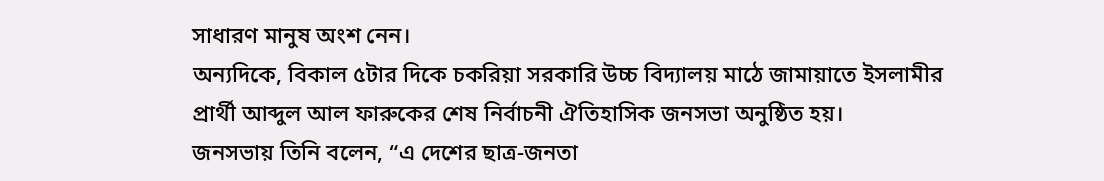সাধারণ মানুষ অংশ নেন।
অন্যদিকে, বিকাল ৫টার দিকে চকরিয়া সরকারি উচ্চ বিদ্যালয় মাঠে জামায়াতে ইসলামীর প্রার্থী আব্দুল আল ফারুকের শেষ নির্বাচনী ঐতিহাসিক জনসভা অনুষ্ঠিত হয়।
জনসভায় তিনি বলেন, “এ দেশের ছাত্র-জনতা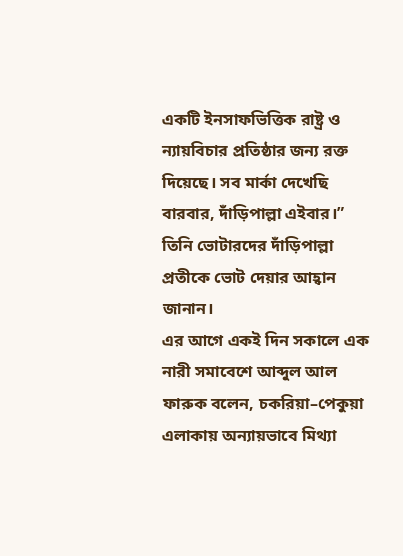একটি ইনসাফভিত্তিক রাষ্ট্র ও ন্যায়বিচার প্রতিষ্ঠার জন্য রক্ত দিয়েছে। সব মার্কা দেখেছি বারবার, দাঁড়িপাল্লা এইবার।” তিনি ভোটারদের দাঁড়িপাল্লা প্রতীকে ভোট দেয়ার আহ্বান জানান।
এর আগে একই দিন সকালে এক নারী সমাবেশে আব্দুল আল ফারুক বলেন, চকরিয়া–পেকুয়া এলাকায় অন্যায়ভাবে মিথ্যা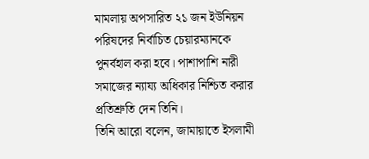মামলায় অপসারিত ২১ জন ইউনিয়ন পরিষদের নির্বাচিত চেয়ারম্যানকে পুনর্বহাল করা হবে। পাশাপাশি নারী সমাজের ন্যায্য অধিকার নিশ্চিত করার প্রতিশ্রুতি দেন তিনি।
তিনি আরো বলেন, জামায়াতে ইসলামী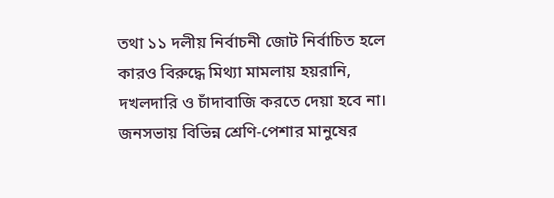তথা ১১ দলীয় নির্বাচনী জোট নির্বাচিত হলে কারও বিরুদ্ধে মিথ্যা মামলায় হয়রানি, দখলদারি ও চাঁদাবাজি করতে দেয়া হবে না। জনসভায় বিভিন্ন শ্রেণি-পেশার মানুষের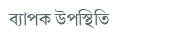ব্যাপক উপস্থিতি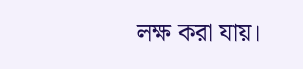লক্ষ করা যায়।